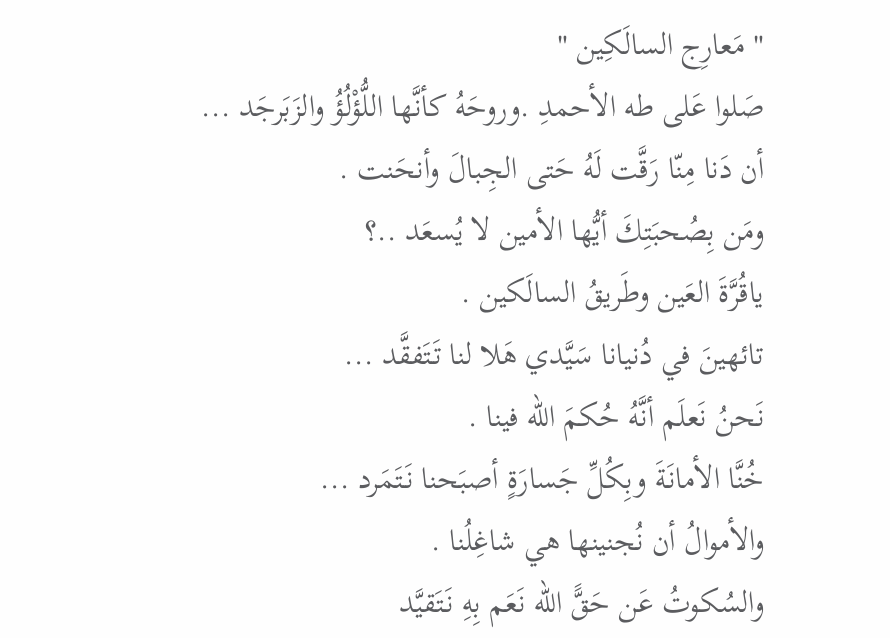" مَعارِج السالَكِين "
صَلوا عَلى طه الأحمدِ .وروحَهُ كأنَّها اللُّؤْلُؤُ والزَبَرجَد ...
أن دَنا مِنّا رَقَّت لَهُ حَتى الجِبالَ وأنحَنت .
ومَن بِصُحبَتِكَ أيُّها الأمين لا يُسعَد ..؟
ياقُرَّةَ العَين وطَريقُ السالَكين .
تائهينَ في دُنيانا سَيَّدي هَلا لنا تَتَفقَّد ...
نَحنُ نَعلَم أنَّهُ حُكمَ الله فينا .
خُنَّا الأمانَةَ وبِكُلِّ جَسارَةٍ أصبَحنا نَتَمَرد ...
والأموالُ أن نُجنينها هي شاغِلُنا .
والسُكوتُ عَن حَقًّ الله نَعَم بِهِ نَتَقيَّد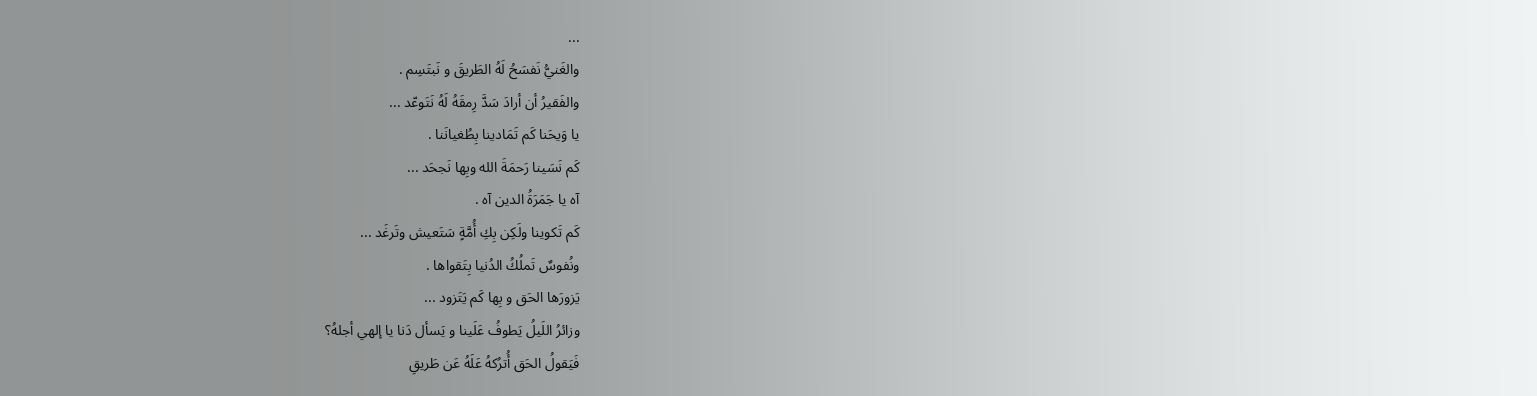...
والغَنيُّ نَفسَحُ لَهُ الطَريقَ و نَبتَسِم .
والفَقيرُ أن أرادَ سَدَّ رِمقَهُ لَهُ نَتَوعّد ...
يا وَيحَنا كَم تَمَادينا بِطُغيانَنا .
كَم نَسَينا رَحمَةَ الله وبِها نَجحَد ...
آه يا جَمَرَةُ الدين آه .
كَم تَكوينا ولَكِن بِكِ أُمَّةٍ سَتَعيش وتَرغَد ...
ونُفوسٌ تَملُكُ الدُنيا بِتَقواها .
يَزورَها الحَق و بِها كَم يَتَزود ...
وزائرُ اللَيلُ يَطوفُ عَلَينا و يَسأل دَنا يا إلهي أجلهُ؟
فَيَقولُ الحَق أُترُكهُ عَلَهُ عَن طَريقِ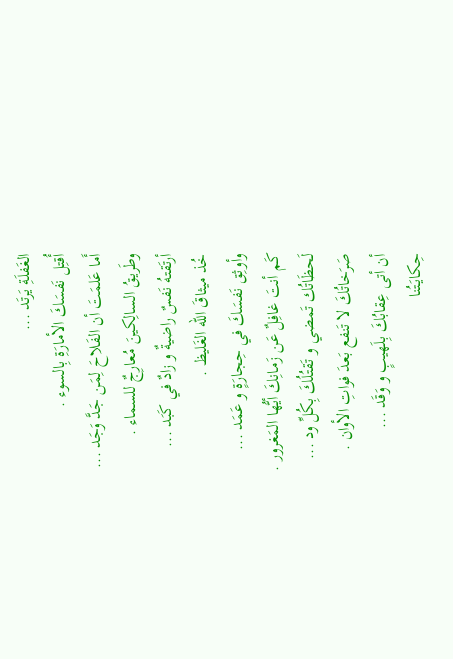الغَفلَةِ يَرتَد ...
أُقتِل نَفسَكَ الأمارَةِ بِالسوء .
أَما عَلمَتَ أن الفَلاحَ لِمَن جَدَّ وَجَد ...
وطَريقُ السالِكينَ مُعارِجٌ للسماء .
أرتَقتهُ نَفسٌ راضيةٌ و زادٌ في كَبَد ...
خُذ ميثاقَ الله الغَليظ .
وأوثِق نَفسَكَ في حِجارَةٍ و عَمَد ...
كَم أنتَ غافِلٌ عَن زَمانِكَ أيُّها المَغرور .
لَحظَاتُك تَمضي و تَقتُلُكَ بِكُلِّ ود ...
صَرَخاتُكَ لا تَنفع بَعدَ فواتِ الأوان .
أن أتى عِقابُكَ بِلَهيبٍ و وَقَد ...
حِكايَتُنا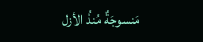مَنسوجَةٌ مُنذُ الأزل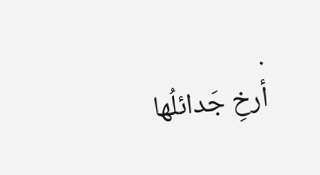.
أرخِ جَدائلُها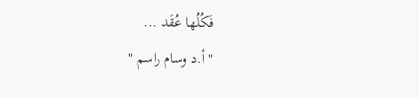فَكُلُها عُقَد ...
" أ.د وسام راسم "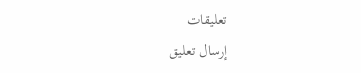تعليقات
إرسال تعليق